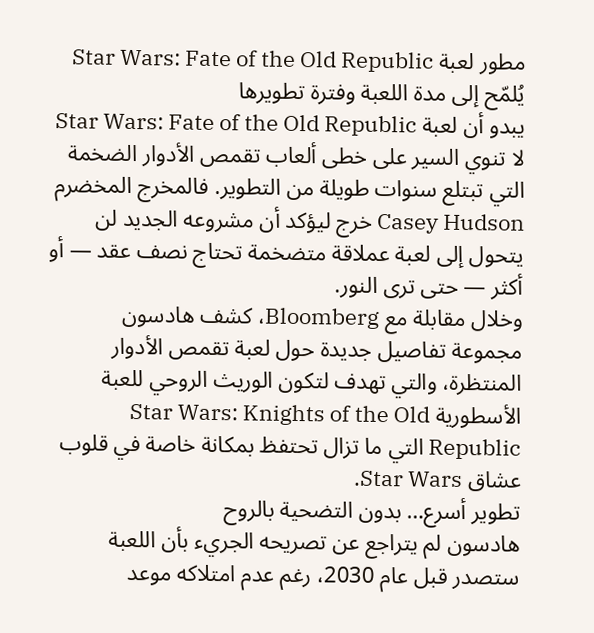مطور لعبة Star Wars: Fate of the Old Republic يُلمّح إلى مدة اللعبة وفترة تطويرها
يبدو أن لعبة Star Wars: Fate of the Old Republic لا تنوي السير على خطى ألعاب تقمص الأدوار الضخمة التي تبتلع سنوات طويلة من التطوير. فالمخرج المخضرم Casey Hudson خرج ليؤكد أن مشروعه الجديد لن يتحول إلى لعبة عملاقة متضخمة تحتاج نصف عقد — أو أكثر — حتى ترى النور.
وخلال مقابلة مع Bloomberg، كشف هادسون مجموعة تفاصيل جديدة حول لعبة تقمص الأدوار المنتظرة، والتي تهدف لتكون الوريث الروحي للعبة الأسطورية Star Wars: Knights of the Old Republic التي ما تزال تحتفظ بمكانة خاصة في قلوب عشاق Star Wars.
تطوير أسرع… بدون التضحية بالروح
هادسون لم يتراجع عن تصريحه الجريء بأن اللعبة ستصدر قبل عام 2030، رغم عدم امتلاكه موعد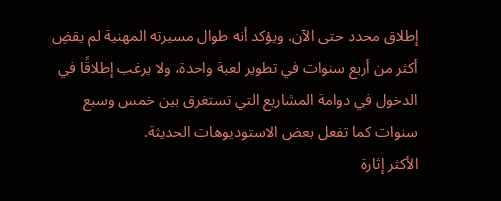إطلاق محدد حتى الآن. ويؤكد أنه طوال مسيرته المهنية لم يقضِ أكثر من أربع سنوات في تطوير لعبة واحدة، ولا يرغب إطلاقًا في الدخول في دوامة المشاريع التي تستغرق بين خمس وسبع سنوات كما تفعل بعض الاستوديوهات الحديثة.
الأكثر إثارة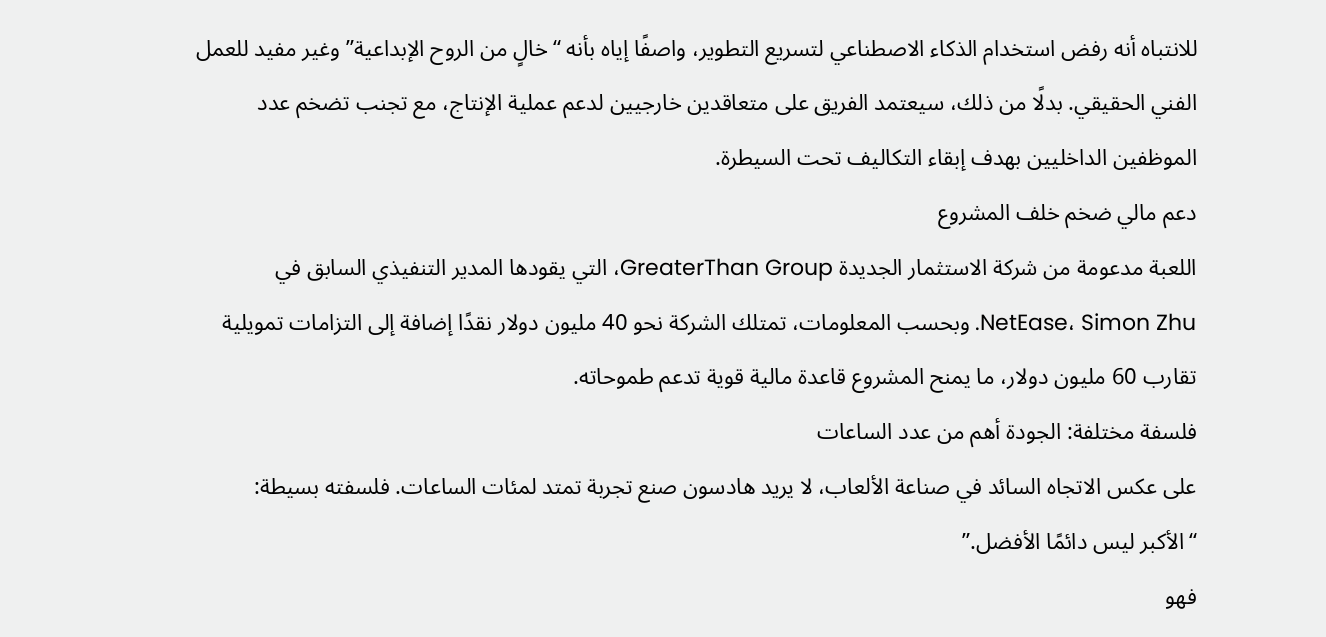للانتباه أنه رفض استخدام الذكاء الاصطناعي لتسريع التطوير، واصفًا إياه بأنه “خالٍ من الروح الإبداعية” وغير مفيد للعمل الفني الحقيقي. بدلًا من ذلك، سيعتمد الفريق على متعاقدين خارجيين لدعم عملية الإنتاج، مع تجنب تضخم عدد الموظفين الداخليين بهدف إبقاء التكاليف تحت السيطرة.
دعم مالي ضخم خلف المشروع
اللعبة مدعومة من شركة الاستثمار الجديدة GreaterThan Group، التي يقودها المدير التنفيذي السابق في NetEase، Simon Zhu. وبحسب المعلومات، تمتلك الشركة نحو 40 مليون دولار نقدًا إضافة إلى التزامات تمويلية تقارب 60 مليون دولار، ما يمنح المشروع قاعدة مالية قوية تدعم طموحاته.
فلسفة مختلفة: الجودة أهم من عدد الساعات
على عكس الاتجاه السائد في صناعة الألعاب، لا يريد هادسون صنع تجربة تمتد لمئات الساعات. فلسفته بسيطة:
“الأكبر ليس دائمًا الأفضل.”
فهو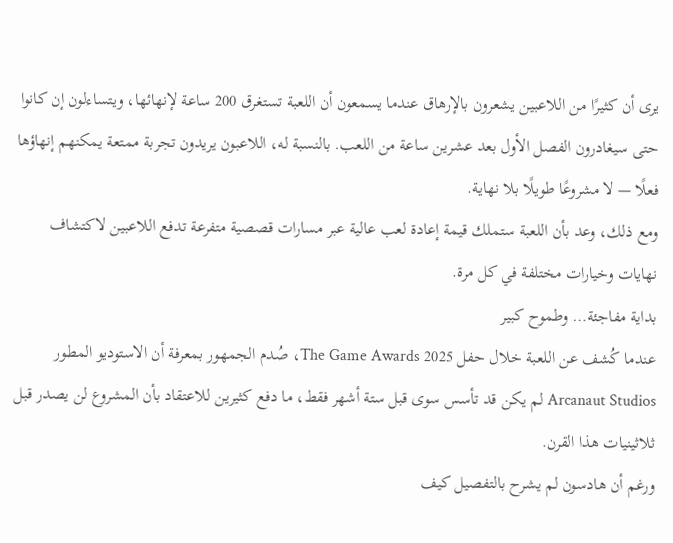يرى أن كثيرًا من اللاعبين يشعرون بالإرهاق عندما يسمعون أن اللعبة تستغرق 200 ساعة لإنهائها، ويتساءلون إن كانوا حتى سيغادرون الفصل الأول بعد عشرين ساعة من اللعب. بالنسبة له، اللاعبون يريدون تجربة ممتعة يمكنهم إنهاؤها فعلًا — لا مشروعًا طويلًا بلا نهاية.
ومع ذلك، وعد بأن اللعبة ستملك قيمة إعادة لعب عالية عبر مسارات قصصية متفرعة تدفع اللاعبين لاكتشاف نهايات وخيارات مختلفة في كل مرة.
بداية مفاجئة… وطموح كبير
عندما كُشف عن اللعبة خلال حفل The Game Awards 2025، صُدم الجمهور بمعرفة أن الاستوديو المطور Arcanaut Studios لم يكن قد تأسس سوى قبل ستة أشهر فقط، ما دفع كثيرين للاعتقاد بأن المشروع لن يصدر قبل ثلاثينيات هذا القرن.
ورغم أن هادسون لم يشرح بالتفصيل كيف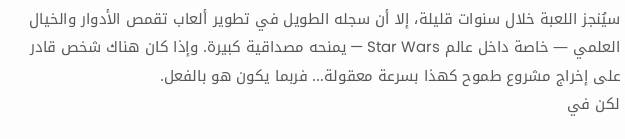سيُنجز اللعبة خلال سنوات قليلة، إلا أن سجله الطويل في تطوير ألعاب تقمص الأدوار والخيال العلمي — خاصة داخل عالم Star Wars — يمنحه مصداقية كبيرة. وإذا كان هناك شخص قادر على إخراج مشروع طموح كهذا بسرعة معقولة… فربما يكون هو بالفعل.
لكن في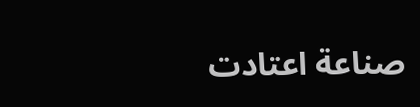صناعة اعتادت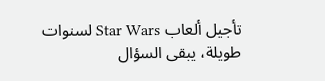تأجيل ألعاب Star Wars لسنوات طويلة، يبقى السؤال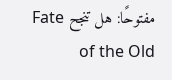مفتوحًا: هل تنجح Fate of the Old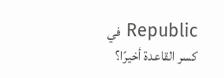Republic في كسر القاعدة أخيرًا؟